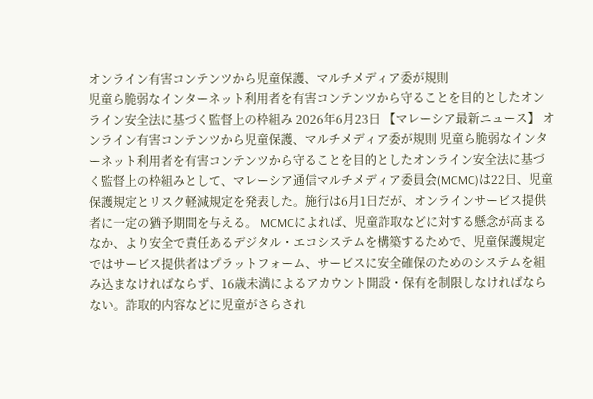オンライン有害コンテンツから児童保護、マルチメディア委が規則
児童ら脆弱なインターネット利用者を有害コンテンツから守ることを目的としたオンライン安全法に基づく監督上の枠組み 2026年6月23日 【マレーシア最新ニュース】 オンライン有害コンテンツから児童保護、マルチメディア委が規則 児童ら脆弱なインターネット利用者を有害コンテンツから守ることを目的としたオンライン安全法に基づく監督上の枠組みとして、マレーシア通信マルチメディア委員会(MCMC)は22日、児童保護規定とリスク軽減規定を発表した。施行は6月1日だが、オンラインサービス提供者に一定の猶予期間を与える。 MCMCによれば、児童詐取などに対する懸念が高まるなか、より安全で責任あるデジタル・エコシステムを構築するためで、児童保護規定ではサービス提供者はプラットフォーム、サービスに安全確保のためのシステムを組み込まなければならず、16歳未満によるアカウント開設・保有を制限しなければならない。詐取的内容などに児童がさらされ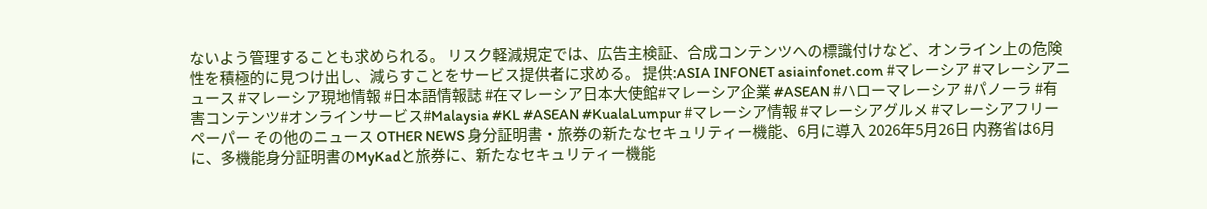ないよう管理することも求められる。 リスク軽減規定では、広告主検証、合成コンテンツへの標識付けなど、オンライン上の危険性を積極的に見つけ出し、減らすことをサービス提供者に求める。 提供:ASIA INFONET asiainfonet.com #マレーシア #マレーシアニュース #マレーシア現地情報 #日本語情報誌 #在マレーシア日本大使館#マレーシア企業 #ASEAN #ハローマレーシア #パノーラ #有害コンテンツ#オンラインサービス#Malaysia #KL #ASEAN #KualaLumpur #マレーシア情報 #マレーシアグルメ #マレーシアフリーペーパー その他のニュース OTHER NEWS 身分証明書・旅券の新たなセキュリティー機能、6月に導入 2026年5月26日 内務省は6月に、多機能身分証明書のMyKadと旅券に、新たなセキュリティー機能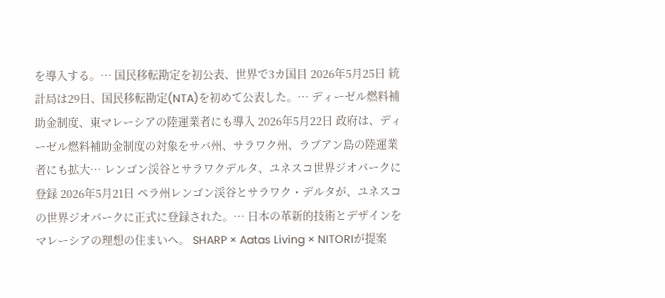を導入する。… 国民移転勘定を初公表、世界で3カ国目 2026年5月25日 統計局は29日、国民移転勘定(NTA)を初めて公表した。… ディーゼル燃料補助金制度、東マレーシアの陸運業者にも導入 2026年5月22日 政府は、ディーゼル燃料補助金制度の対象をサバ州、サラワク州、ラブアン島の陸運業者にも拡大… レンゴン渓谷とサラワクデルタ、ユネスコ世界ジオパークに登録 2026年5月21日 ペラ州レンゴン渓谷とサラワク・デルタが、ユネスコの世界ジオパークに正式に登録された。… 日本の革新的技術とデザインをマレーシアの理想の住まいへ。 SHARP × Aatas Living × NITORIが提案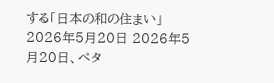する「日本の和の住まい」 2026年5月20日 2026年5月20日、ペタ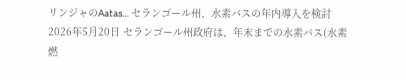リンジャのAatas… セランゴール州、水素バスの年内導入を検討 2026年5月20日 セランゴール州政府は、年末までの水素バス(水素燃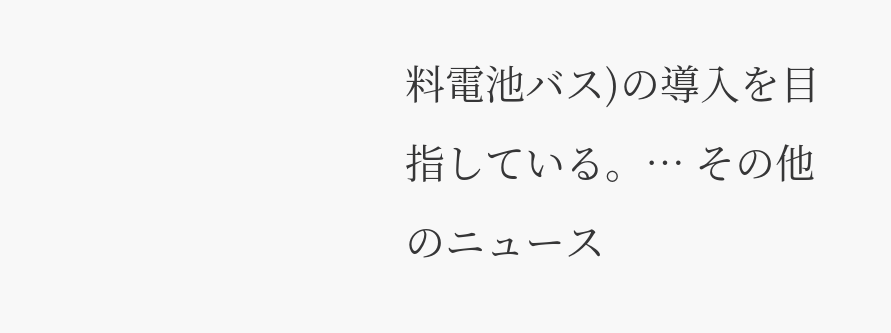料電池バス)の導入を目指している。… その他のニュース